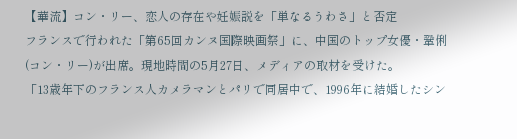【華流】コン・リー、恋人の存在や妊娠説を「単なるうわさ」と否定
フランスで行われた「第65回カンヌ国際映画祭」に、中国のトップ女優・鞏俐(コン・リー)が出席。現地時間の5月27日、メディアの取材を受けた。
「13歳年下のフランス人カメラマンとパリで同居中で、1996年に結婚したシン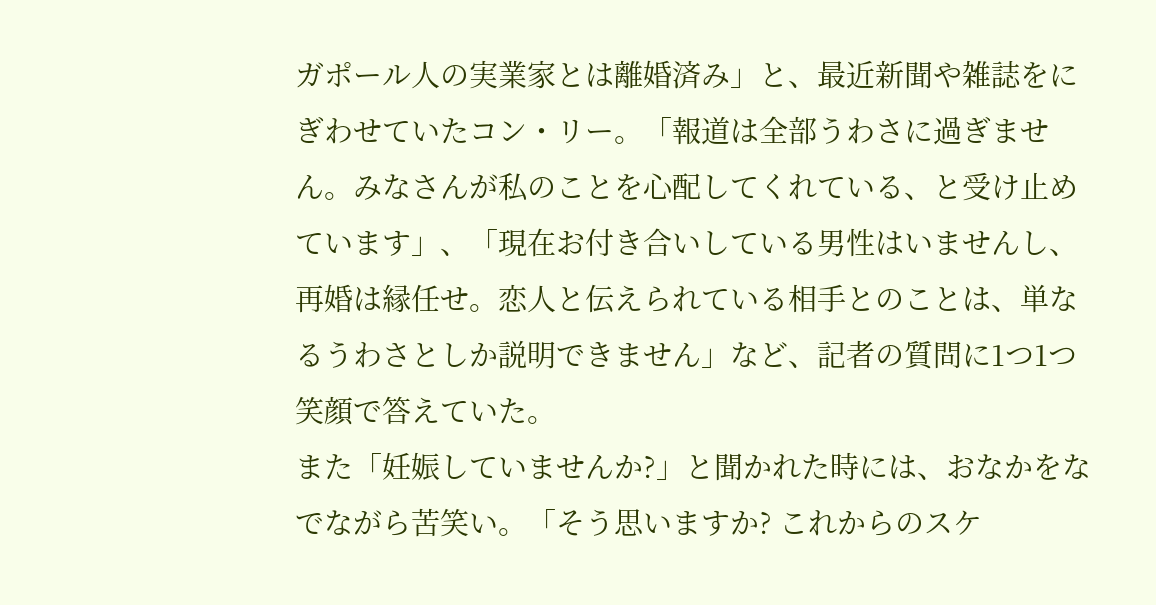ガポール人の実業家とは離婚済み」と、最近新聞や雑誌をにぎわせていたコン・リー。「報道は全部うわさに過ぎません。みなさんが私のことを心配してくれている、と受け止めています」、「現在お付き合いしている男性はいませんし、再婚は縁任せ。恋人と伝えられている相手とのことは、単なるうわさとしか説明できません」など、記者の質問に1つ1つ笑顔で答えていた。
また「妊娠していませんか?」と聞かれた時には、おなかをなでながら苦笑い。「そう思いますか? これからのスケ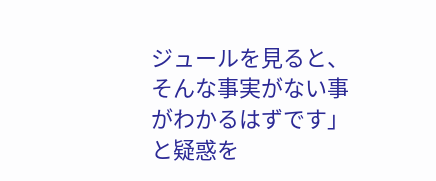ジュールを見ると、そんな事実がない事がわかるはずです」と疑惑を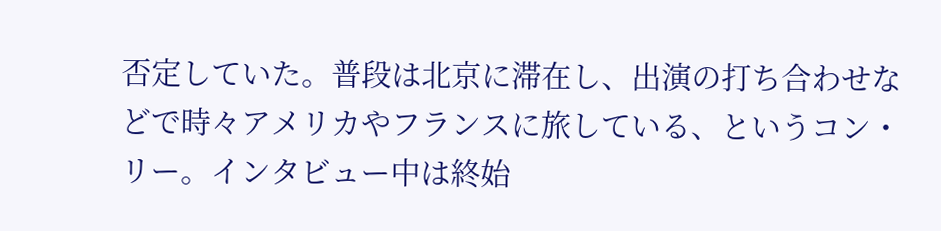否定していた。普段は北京に滞在し、出演の打ち合わせなどで時々アメリカやフランスに旅している、というコン・リー。インタビュー中は終始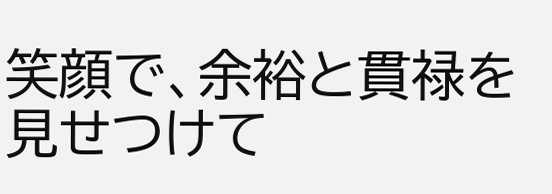笑顔で、余裕と貫禄を見せつけて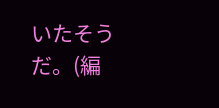いたそうだ。(編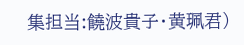集担当:饒波貴子・黄珮君)